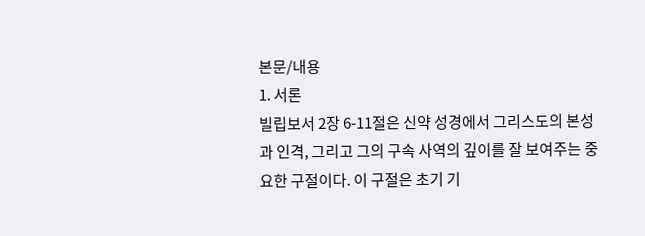본문/내용
1. 서론
빌립보서 2장 6-11절은 신약 성경에서 그리스도의 본성과 인격, 그리고 그의 구속 사역의 깊이를 잘 보여주는 중요한 구절이다. 이 구절은 초기 기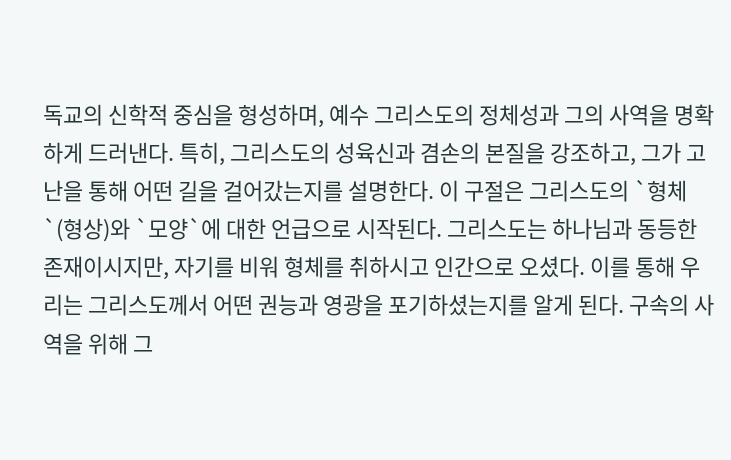독교의 신학적 중심을 형성하며, 예수 그리스도의 정체성과 그의 사역을 명확하게 드러낸다. 특히, 그리스도의 성육신과 겸손의 본질을 강조하고, 그가 고난을 통해 어떤 길을 걸어갔는지를 설명한다. 이 구절은 그리스도의 `형체`(형상)와 `모양`에 대한 언급으로 시작된다. 그리스도는 하나님과 동등한 존재이시지만, 자기를 비워 형체를 취하시고 인간으로 오셨다. 이를 통해 우리는 그리스도께서 어떤 권능과 영광을 포기하셨는지를 알게 된다. 구속의 사역을 위해 그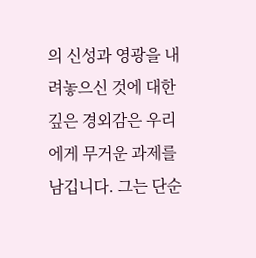의 신성과 영광을 내려놓으신 것에 대한 깊은 경외감은 우리에게 무거운 과제를 남깁니다. 그는 단순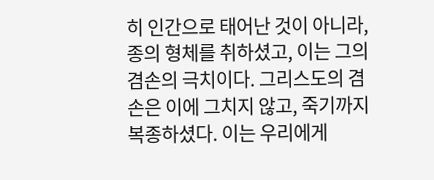히 인간으로 태어난 것이 아니라, 종의 형체를 취하셨고, 이는 그의 겸손의 극치이다. 그리스도의 겸손은 이에 그치지 않고, 죽기까지 복종하셨다. 이는 우리에게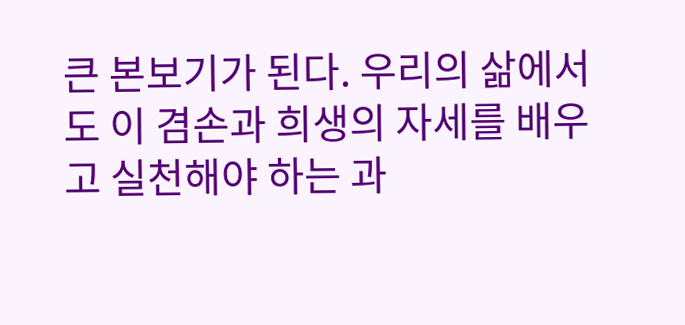큰 본보기가 된다. 우리의 삶에서도 이 겸손과 희생의 자세를 배우고 실천해야 하는 과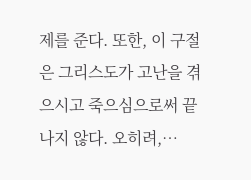제를 준다. 또한, 이 구절은 그리스도가 고난을 겪으시고 죽으심으로써 끝나지 않다. 오히려,…